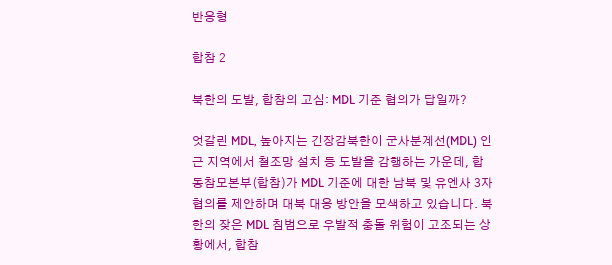반응형

합참 2

북한의 도발, 합참의 고심: MDL 기준 협의가 답일까?

엇갈린 MDL, 높아지는 긴장감북한이 군사분계선(MDL) 인근 지역에서 철조망 설치 등 도발을 감행하는 가운데, 합동참모본부(합참)가 MDL 기준에 대한 남북 및 유엔사 3자 협의를 제안하며 대북 대응 방안을 모색하고 있습니다. 북한의 잦은 MDL 침범으로 우발적 충돌 위험이 고조되는 상황에서, 합참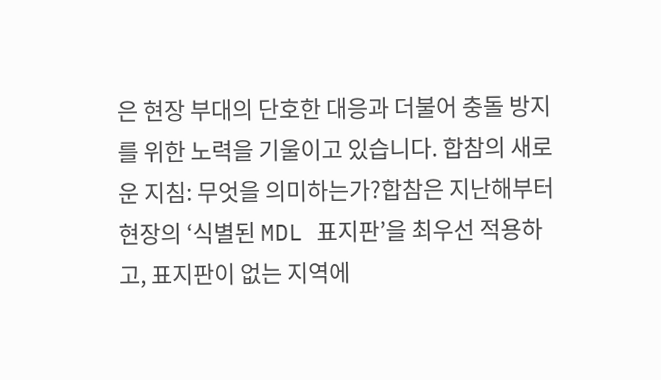은 현장 부대의 단호한 대응과 더불어 충돌 방지를 위한 노력을 기울이고 있습니다. 합참의 새로운 지침: 무엇을 의미하는가?합참은 지난해부터 현장의 ‘식별된 MDL 표지판’을 최우선 적용하고, 표지판이 없는 지역에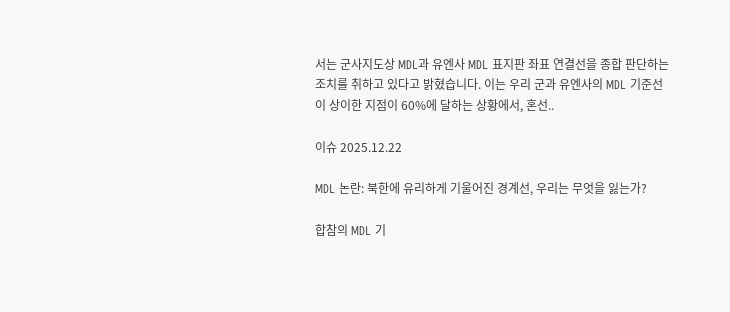서는 군사지도상 MDL과 유엔사 MDL 표지판 좌표 연결선을 종합 판단하는 조치를 취하고 있다고 밝혔습니다. 이는 우리 군과 유엔사의 MDL 기준선이 상이한 지점이 60%에 달하는 상황에서, 혼선..

이슈 2025.12.22

MDL 논란: 북한에 유리하게 기울어진 경계선, 우리는 무엇을 잃는가?

합참의 MDL 기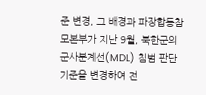준 변경, 그 배경과 파장합동참모본부가 지난 9월, 북한군의 군사분계선(MDL) 침범 판단 기준을 변경하여 전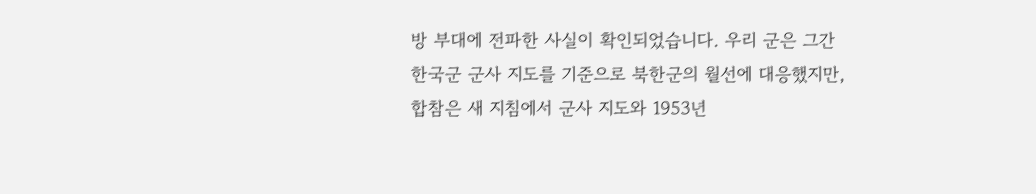방 부대에 전파한 사실이 확인되었습니다. 우리 군은 그간 한국군 군사 지도를 기준으로 북한군의 월선에 대응했지만, 합참은 새 지침에서 군사 지도와 1953년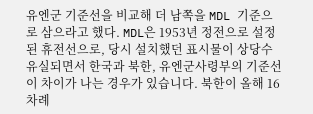유엔군 기준선을 비교해 더 남쪽을 MDL 기준으로 삼으라고 했다. MDL은 1953년 정전으로 설정된 휴전선으로, 당시 설치했던 표시물이 상당수 유실되면서 한국과 북한, 유엔군사령부의 기준선이 차이가 나는 경우가 있습니다. 북한이 올해 16차례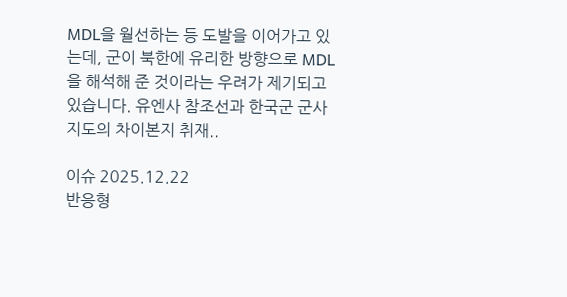MDL을 월선하는 등 도발을 이어가고 있는데, 군이 북한에 유리한 방향으로 MDL을 해석해 준 것이라는 우려가 제기되고 있습니다. 유엔사 참조선과 한국군 군사 지도의 차이본지 취재..

이슈 2025.12.22
반응형